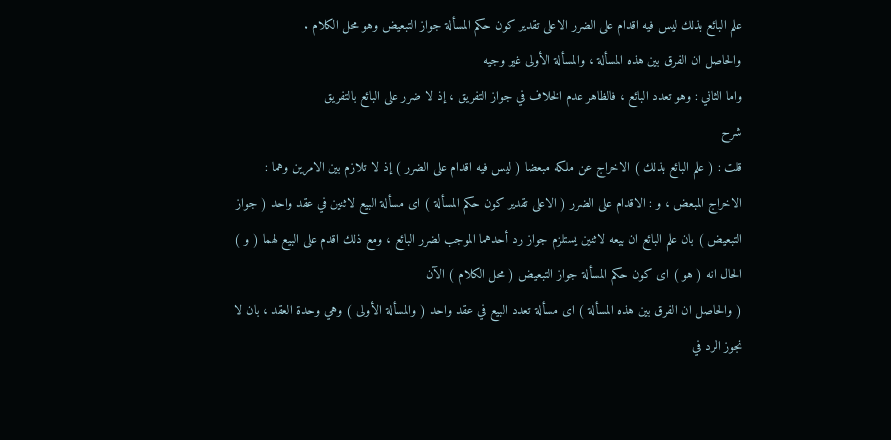علم البائع بذلك ليس فيه اقدام على الضرر الاعلى تقدير كون حكم المسألة جواز التبعيض وهو محل الكلام .
والحاصل ان الفرق بين هذه المسألة ، والمسألة الأولى غير وجيه
واما الثاني : وهو تعدد البائع ، فالظاهر عدم الخلاف في جواز التفريق ، إذ لا ضرر على البائع بالتفريق
شرح
قلت : ( علم البائع بذلك ) الاخراج عن ملكه مبعضا ( ليس فيه اقدام على الضرر ) إذ لا تلازم بين الامرين وهما : الاخراج المبعض ، و : الاقدام على الضرر ( الاعلى تقدير كون حكم المسألة ) اى مسألة البيع لاثنين في عقد واحد ( جواز التبعيض ) بان علم البائع ان بيعه لاثنين يستلزم جواز رد أحدهما الموجب لضرر البائع ، ومع ذلك اقدم على البيع لهما ( و ) الحال انه ( هو ) اى كون حكم المسألة جواز التبعيض ( محل الكلام ) الآن
( والحاصل ان الفرق بين هذه المسألة ) اى مسألة تعدد البيع في عقد واحد ( والمسألة الأولى ) وهي وحدة العقد ، بان لا نجوز الرد في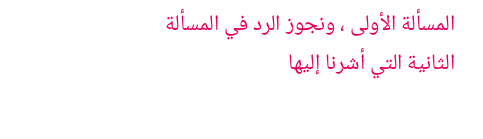المسألة الأولى ، ونجوز الرد في المسألة الثانية التي أشرنا إليها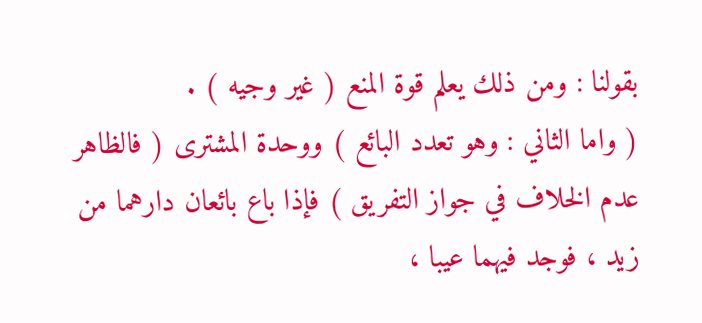بقولنا : ومن ذلك يعلم قوة المنع ( غير وجيه ) .
( واما الثاني : وهو تعدد البائع ) ووحدة المشترى ( فالظاهر عدم الخلاف في جواز التفريق ) فإذا باع بائعان دارهما من زيد ، فوجد فيهما عيبا ،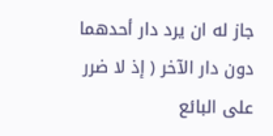جاز له ان يرد دار أحدهما دون دار الآخر ( إذ لا ضرر على البائع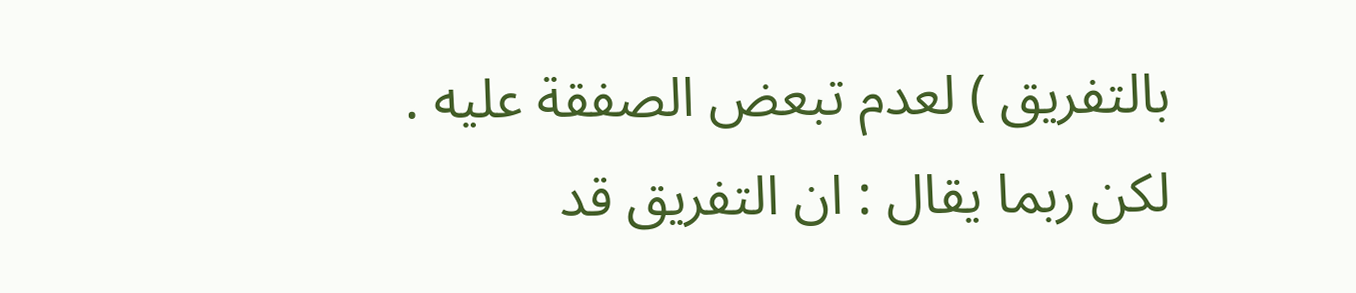بالتفريق ) لعدم تبعض الصفقة عليه .
لكن ربما يقال : ان التفريق قد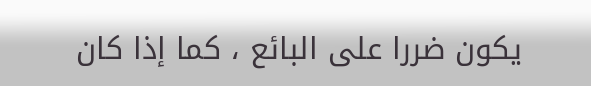يكون ضررا على البائع ، كما إذا كان